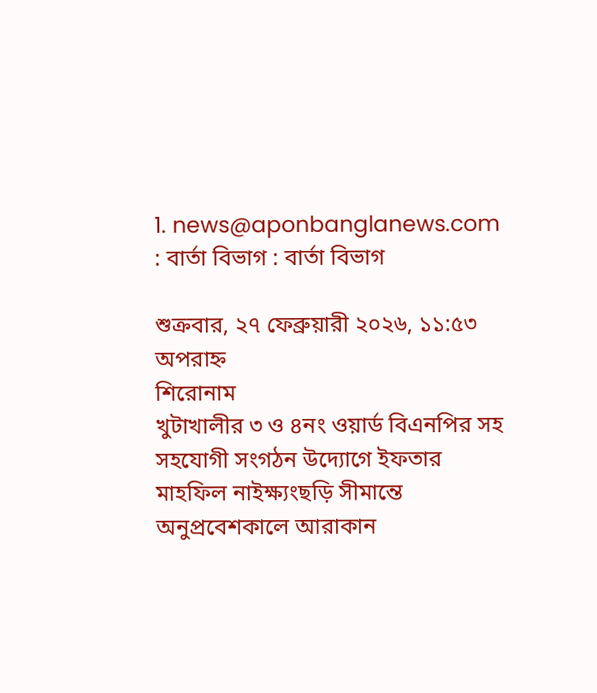1. news@aponbanglanews.com : বার্তা বিভাগ : বার্তা বিভাগ

শুক্রবার, ২৭ ফেব্রুয়ারী ২০২৬, ১১:৫৩ অপরাহ্ন
শিরোনাম
খুটাখালীর ৩ ও ৪নং ওয়ার্ড বিএনপির সহ সহযোগী সংগঠন উদ্যোগে ইফতার মাহফিল নাইক্ষ্যংছড়ি সীমান্তে অনুপ্রবেশকালে আরাকান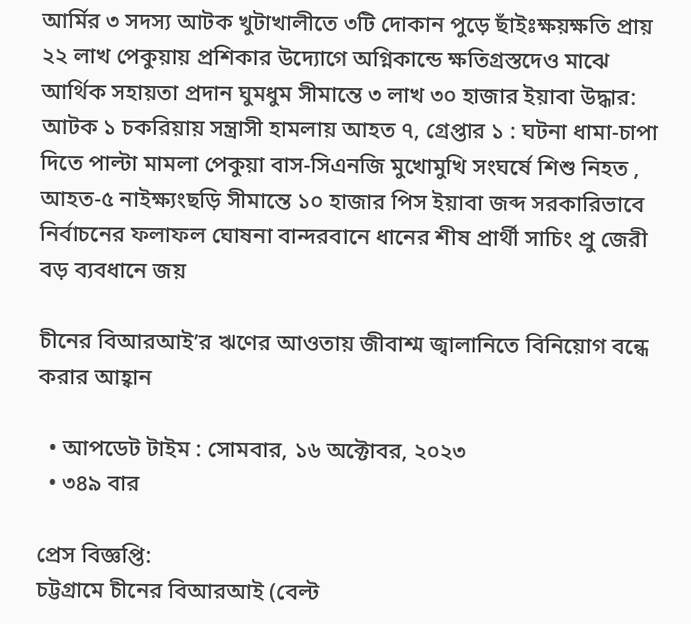আর্মির ৩ সদস্য আটক খুটাখালীতে ৩টি দোকান পুড়ে ছাঁইঃক্ষয়ক্ষতি প্রায় ২২ লাখ পেকুয়ায় প্রশিকার উদ্যোগে অগ্নিকান্ডে ক্ষতিগ্রস্তদেও মাঝে আর্থিক সহায়তা প্রদান ঘুমধুম সীমান্তে ৩ লাখ ৩০ হাজার ইয়াবা উদ্ধার: আটক ১ চকরিয়ায় সন্ত্রাসী হামলায় আহত ৭, গ্রেপ্তার ১ : ঘটনা ধামা-চাপা দিতে পাল্টা মামলা পেকুয়া বাস-সিএনজি মুখোমুখি সংঘর্ষে শিশু নিহত , আহত-৫ নাইক্ষ্যংছড়ি সীমান্তে ১০ হাজার পিস ইয়াবা জব্দ সরকারিভাবে নির্বাচনের ফলাফল ঘোষনা বান্দরবানে ধানের শীষ প্রার্থী সাচিং প্রু জেরী বড় ব্যবধানে জয়

চীনের বিআরআই’র ঋণের আওতায় জীবাশ্ম জ্বালানিতে বিনিয়োগ বন্ধে করার আহ্বান

  • আপডেট টাইম : সোমবার, ১৬ অক্টোবর, ২০২৩
  • ৩৪৯ বার

প্রেস বিজ্ঞপ্তি:
চট্টগ্রামে চীনের বিআরআই (বেল্ট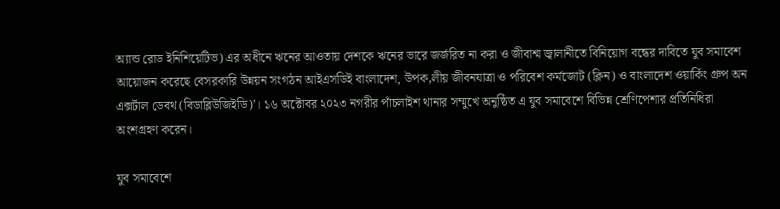অ্যান্ড রোড ইনিশিয়েটিভ) এর অধীনে ঋনের আওতায় দেশকে ঋনের ভারে জর্জরিত না করা ও জীবাশ্ম জ্বালানীতে বিনিয়োগ বন্ধের দাবিতে যুব সমাবেশ আয়োজন করেছে বেসরকারি উন্নয়ন সংগঠন আইএসডিই বাংলাদেশ, উপক‚লীয় জীবনযাত্রা ও পরিবেশ কর্মজোট (ক্লিন) ও বাংলাদেশ ওয়ার্কিং গ্রুপ অন এক্সর্টাল ডেবথ (বিডাব্লিউজিইডি)’। ১৬ অক্টোবর ২০২৩ নগরীর পাঁচলাইশ থানার সম্মুখে অনুষ্ঠিত এ যুব সমাবেশে বিভিন্ন শ্রেণিপেশার প্রতিনিধিরা অংশগ্রহণ করেন।

যুব সমাবেশে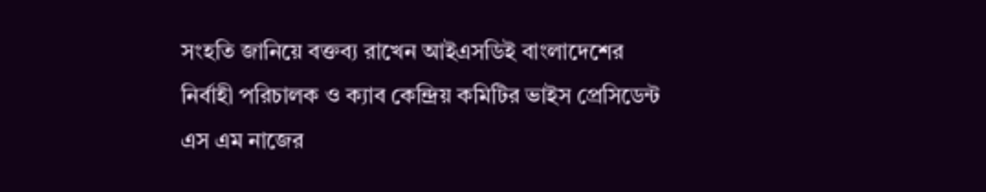সংহতি জানিয়ে বক্তব্য রাখেন আইএসডিই বাংলাদেশের নির্বাহী পরিচালক ও ক্যাব কেন্দ্রিয় কমিটির ভাইস প্রেসিডেন্ট এস এম নাজের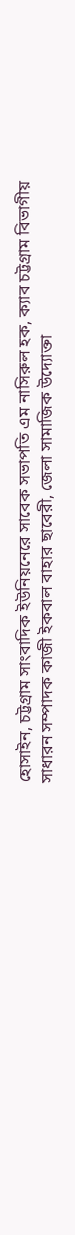হোসাইন, চট্টগ্রাম সাংবাদিক ইউনিয়নেরে সাবেক সভাপতি এম নাসিরুল হক, ক্যাব চট্টগ্রাম বিভাগীয় সাধারন সম্পাদক কাজী ইকবাল বাহার ছাবেরী, জেলা সামাজিক উদ্যোক্তা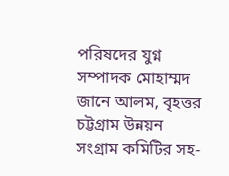পরিষদের যুগ্ন সম্পাদক মোহাম্মদ জানে আলম, বৃহত্তর চট্টগ্রাম উন্নয়ন সংগ্রাম কমিটির সহ-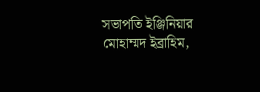সভাপতি ইঞ্জিনিয়ার মোহাম্মদ ইব্রাহিম,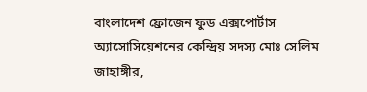বাংলাদেশ ফ্রোজেন ফুড এক্সপোর্টাস অ্যাসোসিয়েশনের কেন্দ্রিয় সদস্য মোঃ সেলিম জাহাঙ্গীর,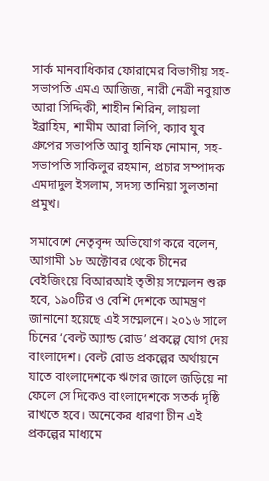সার্ক মানবাধিকার ফোরামের বিভাগীয় সহ-সভাপতি এমএ আজিজ, নারী নেত্রী নবুয়াত আরা সিদ্দিকী, শাহীন শিরিন, লায়লা ইব্রাহিম, শামীম আরা লিপি, ক্যাব যুব গ্রুপের সভাপতি আবু হানিফ নোমান, সহ-সভাপতি সাকিলুর রহমান, প্রচার সম্পাদক এমদাদুল ইসলাম, সদস্য তানিয়া সুলতানা প্রমুখ।

সমাবেশে নেতৃবৃন্দ অভিযোগ করে বলেন, আগামী ১৮ অক্টোবর থেকে চীনের বেইজিংয়ে বিআরআই তৃতীয় সম্মেলন শুরু হবে, ১৯০টির ও বেশি দেশকে আমন্ত্রণ জানানো হয়েছে এই সম্মেলনে। ২০১৬ সালে চিনের ‘বেল্ট অ্যান্ড রোড’ প্রকল্পে যোগ দেয় বাংলাদেশ। বেল্ট রোড প্রকল্পের অর্থায়নে যাতে বাংলাদেশকে ঋণের জালে জড়িয়ে না ফেলে সে দিকেও বাংলাদেশকে সতর্ক দৃষ্ঠি রাখতে হবে। অনেকের ধারণা চীন এই প্রকল্পের মাধ্যমে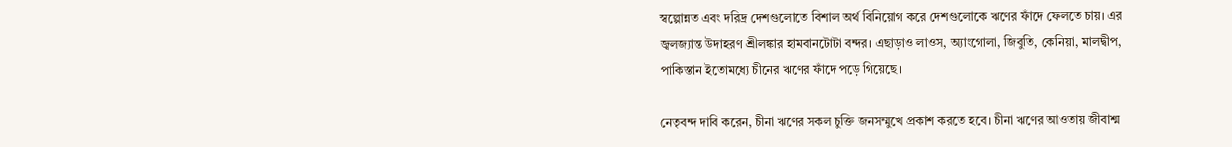স্বল্পোন্নত এবং দরিদ্র দেশগুলোতে বিশাল অর্থ বিনিয়োগ করে দেশগুলোকে ঋণের ফাঁদে ফেলতে চায়। এর জ্বলজ্যান্ত উদাহরণ শ্রীলঙ্কার হামবানটোটা বন্দর। এছাড়াও লাওস, অ্যাংগোলা, জিবুতি, কেনিয়া, মালদ্বীপ, পাকিস্তান ইতোমধ্যে চীনের ঋণের ফাঁদে পড়ে গিয়েছে।

নেতৃবন্দ দাবি করেন, চীনা ঋণের সকল চুক্তি জনসম্মুখে প্রকাশ করতে হবে। চীনা ঋণের আওতায় জীবাশ্ম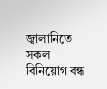জ্বালানিতে সকল বিনিয়োগ বন্ধ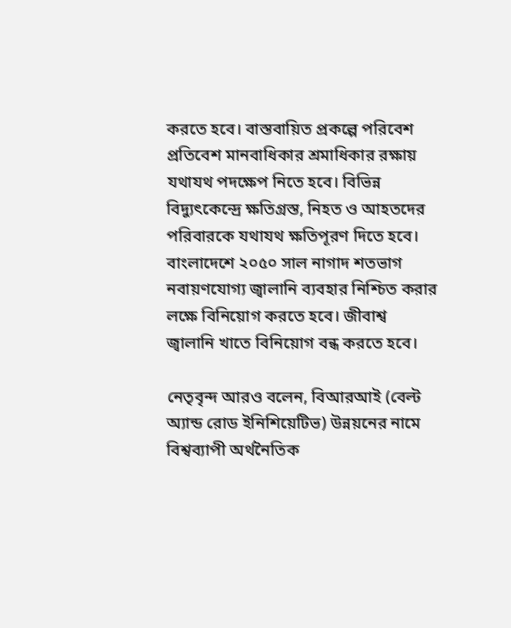করতে হবে। বাস্তবায়িত প্রকল্পে পরিবেশ প্রতিবেশ মানবাধিকার শ্রমাধিকার রক্ষায় যথাযথ পদক্ষেপ নিতে হবে। বিভিন্ন বিদ্যুৎকেন্দ্রে ক্ষতিগ্রস্ত, নিহত ও আহতদের পরিবারকে যথাযথ ক্ষতিপূরণ দিতে হবে। বাংলাদেশে ২০৫০ সাল নাগাদ শতভাগ নবায়ণযোগ্য জ্বালানি ব্যবহার নিশ্চিত করার লক্ষে বিনিয়োগ করতে হবে। জীবাশ্ব জ্বালানি খাতে বিনিয়োগ বন্ধ করতে হবে।

নেতৃবৃন্দ আরও বলেন, বিআরআই (বেল্ট অ্যান্ড রোড ইনিশিয়েটিভ) উন্নয়নের নামে বিশ্বব্যাপী অর্থনৈতিক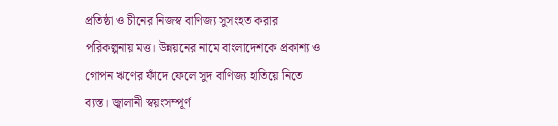প্রতিষ্ঠা ও চীনের নিজস্ব বাণিজ্য সুসংহত করার পরিকল্পনায় মত্ত। উন্নয়নের নামে বাংলাদেশকে প্রকাশ্য ও গোপন ঋণের ফাঁদে ফেলে সুদ বাণিজ্য হাতিয়ে নিতে ব্যস্ত। জ্বালানী স্বয়ংসম্পূর্ণ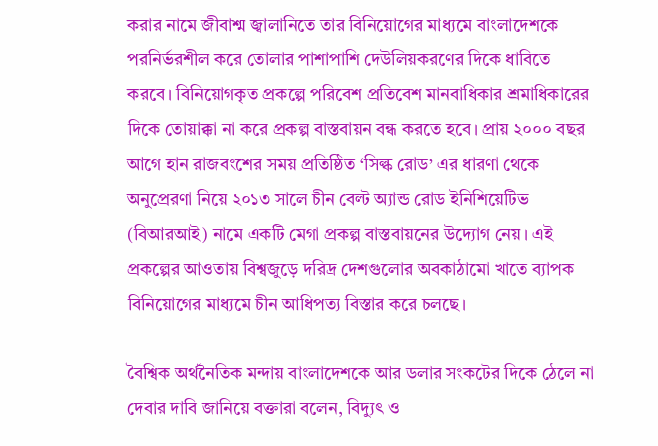করার নামে জীবাশ্ম জ্বালানিতে তার বিনিয়োগের মাধ্যমে বাংলাদেশকে পরনির্ভরশীল করে তোলার পাশাপাশি দেউলিয়করণের দিকে ধাবিতে করবে। বিনিয়োগকৃত প্রকল্পে পরিবেশ প্রতিবেশ মানবাধিকার শ্রমাধিকারের দিকে তোয়াক্কা না করে প্রকল্প বাস্তবায়ন বন্ধ করতে হবে। প্রায় ২০০০ বছর আগে হান রাজবংশের সময় প্রতিষ্ঠিত ‘সিল্ক রোড’ এর ধারণা থেকে অনুপ্রেরণা নিয়ে ২০১৩ সালে চীন বেল্ট অ্যান্ড রোড ইনিশিয়েটিভ (বিআরআই) নামে একটি মেগা প্রকল্প বাস্তবায়নের উদ্যোগ নেয়। এই প্রকল্পের আওতায় বিশ্বজুড়ে দরিদ্র দেশগুলোর অবকাঠামো খাতে ব্যাপক বিনিয়োগের মাধ্যমে চীন আধিপত্য বিস্তার করে চলছে।

বৈশ্বিক অর্থনৈতিক মন্দায় বাংলাদেশকে আর ডলার সংকটের দিকে ঠেলে না দেবার দাবি জানিয়ে বক্তারা বলেন, বিদ্যুৎ ও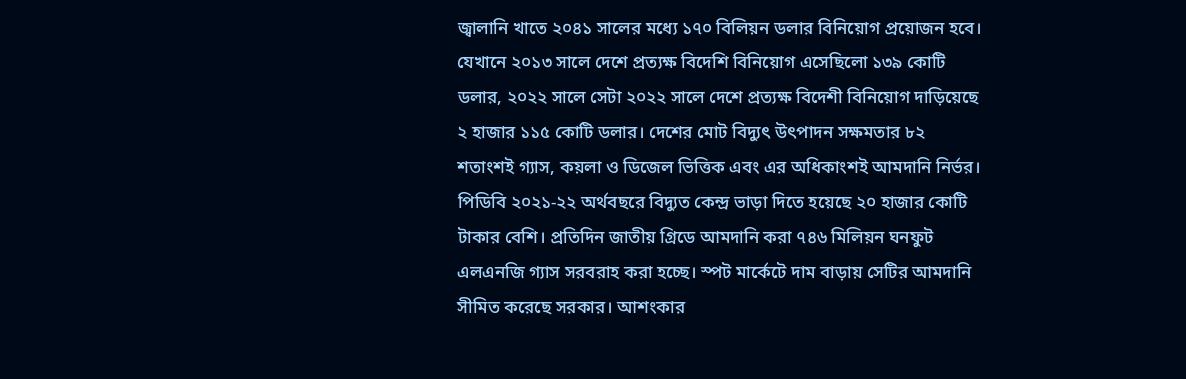জ্বালানি খাতে ২০৪১ সালের মধ্যে ১৭০ বিলিয়ন ডলার বিনিয়োগ প্রয়োজন হবে। যেখানে ২০১৩ সালে দেশে প্রত্যক্ষ বিদেশি বিনিয়োগ এসেছিলো ১৩৯ কোটি ডলার, ২০২২ সালে সেটা ২০২২ সালে দেশে প্রত্যক্ষ বিদেশী বিনিয়োগ দাড়িয়েছে ২ হাজার ১১৫ কোটি ডলার। দেশের মোট বিদ্যুৎ উৎপাদন সক্ষমতার ৮২ শতাংশই গ্যাস, কয়লা ও ডিজেল ভিত্তিক এবং এর অধিকাংশই আমদানি নির্ভর। পিডিবি ২০২১-২২ অর্থবছরে বিদ্যুত কেন্দ্র ভাড়া দিতে হয়েছে ২০ হাজার কোটি টাকার বেশি। প্রতিদিন জাতীয় গ্রিডে আমদানি করা ৭৪৬ মিলিয়ন ঘনফুট এলএনজি গ্যাস সরবরাহ করা হচ্ছে। স্পট মার্কেটে দাম বাড়ায় সেটির আমদানি সীমিত করেছে সরকার। আশংকার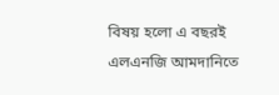বিষয় হলো এ বছরই এলএনজি আমদানিতে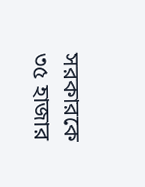সরকারকে ৩৫ হাজার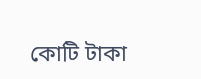কোটি টাকা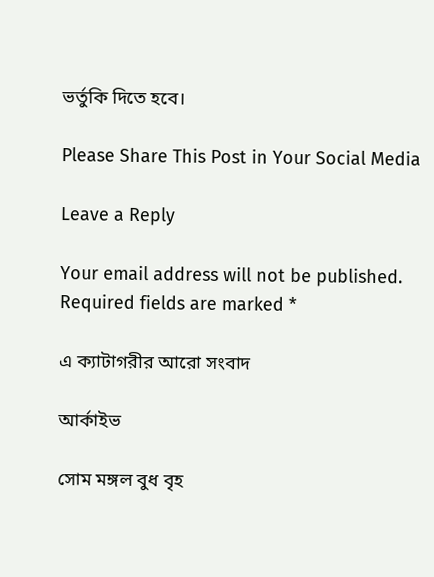ভর্তুকি দিতে হবে।

Please Share This Post in Your Social Media

Leave a Reply

Your email address will not be published. Required fields are marked *

এ ক্যাটাগরীর আরো সংবাদ

আর্কাইভ

সোম মঙ্গল বুধ বৃহ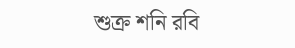শুক্র শনি রবি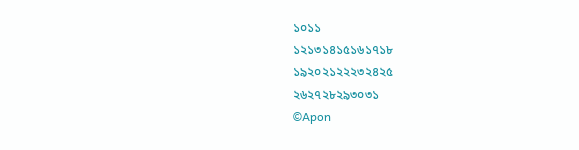১০১১
১২১৩১৪১৫১৬১৭১৮
১৯২০২১২২২৩২৪২৫
২৬২৭২৮২৯৩০৩১
©Apon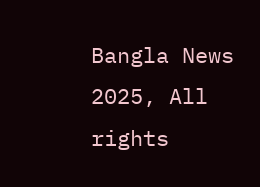Bangla News 2025, All rights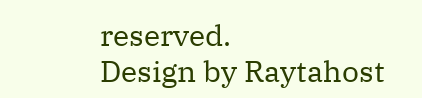reserved.
Design by Raytahost